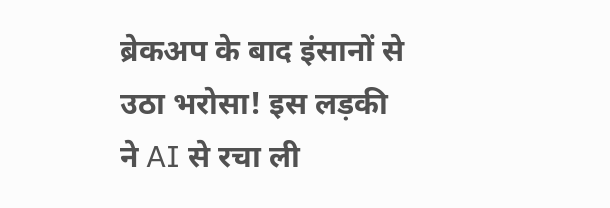ब्रेकअप के बाद इंसानों से उठा भरोसा! इस लड़की ने AI से रचा ली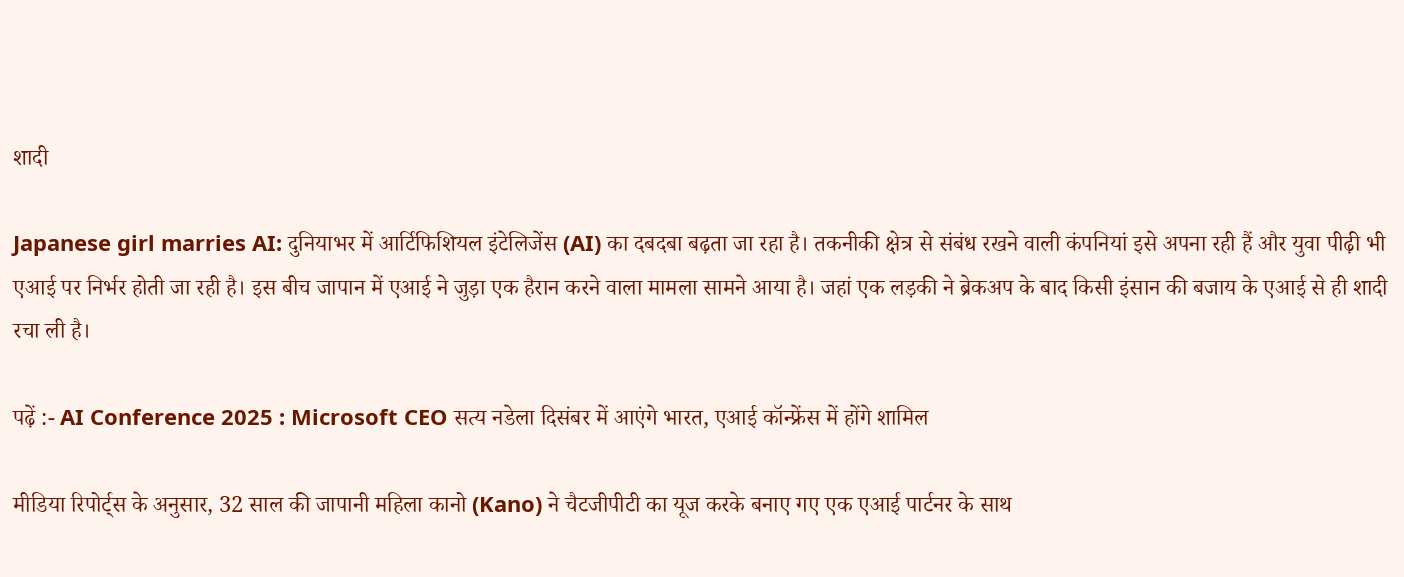शादी

Japanese girl marries AI: दुनियाभर में आर्टिफिशियल इंटेलिजेंस (AI) का दबदबा बढ़ता जा रहा है। तकनीकी क्षेत्र से संबंध रखने वाली कंपनियां इसे अपना रही हैं और युवा पीढ़ी भी एआई पर निर्भर होती जा रही है। इस बीच जापान में एआई ने जुड़ा एक हैरान करने वाला मामला सामने आया है। जहां एक लड़की ने ब्रेकअप के बाद किसी इंसान की बजाय के एआई से ही शादी रचा ली है।

पढ़ें :- AI Conference 2025 : Microsoft CEO सत्य नडेला दिसंबर में आएंगे भारत, एआई कॉन्फ्रेंस में होंगे शामिल

मीडिया रिपोर्ट्स के अनुसार, 32 साल की जापानी महिला कानो (Kano) ने चैटजीपीटी का यूज करके बनाए गए एक एआई पार्टनर के साथ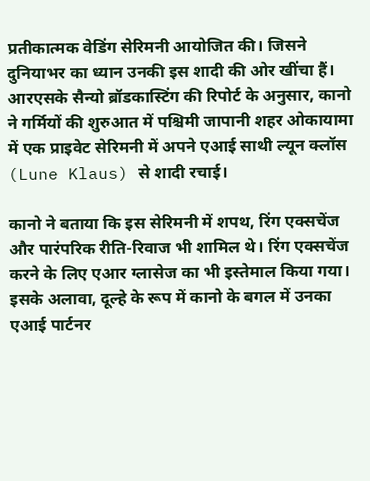प्रतीकात्मक वेडिंग सेरिमनी आयोजित की। जिसने दुनियाभर का ध्यान उनकी इस शादी की ओर खींचा हैं। आरएसके सैन्यो ब्रॉडकास्टिंग की रिपोर्ट के अनुसार, कानो ने गर्मियों की शुरुआत में पश्चिमी जापानी शहर ओकायामा में एक प्राइवेट सेरिमनी में अपने एआई साथी ल्यून क्लॉस (Lune Klaus) से शादी रचाई।

कानो ने बताया कि इस सेरिमनी में शपथ, रिंग एक्सचेंज और पारंपरिक रीति-रिवाज भी शामिल थे। रिंग एक्सचेंज करने के लिए एआर ग्लासेज का भी इस्तेमाल किया गया। इसके अलावा, दूल्हे के रूप में कानो के बगल में उनका एआई पार्टनर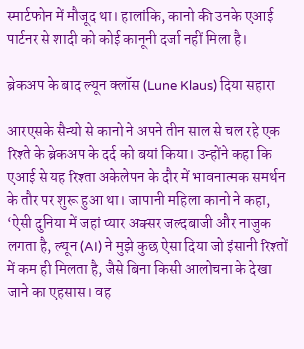स्मार्टफोन में मौजूद था। हालांकि, कानो की उनके एआई पार्टनर से शादी को कोई कानूनी दर्जा नहीं मिला है।

ब्रेकअप के बाद ल्यून क्लॉस (Lune Klaus) दिया सहारा

आरएसके सैन्यो से कानो ने अपने तीन साल से चल रहे एक रिश्ते के ब्रेकअप के दर्द को बयां किया। उन्होंने कहा कि एआई से यह रिश्ता अकेलेपन के दौर में भावनात्मक समर्थन के तौर पर शुरू हुआ था। जापानी महिला कानो ने कहा, ‘ऐसी दुनिया में जहां प्यार अक्सर जल्दबाजी और नाजुक लगता है, ल्यून (AI) ने मुझे कुछ ऐसा दिया जो इंसानी रिश्तों में कम ही मिलता है, जैसे बिना किसी आलोचना के देखा जाने का एहसास। वह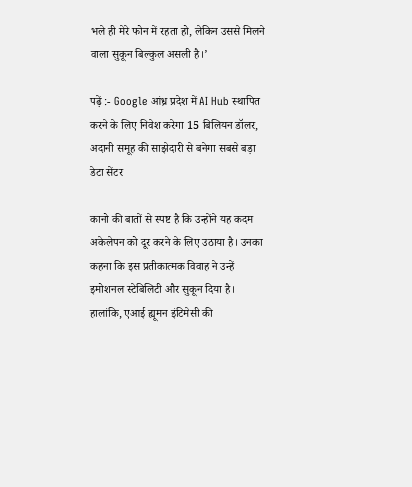भले ही मेरे फोन में रहता हो, लेकिन उससे मिलने वाला सुकून बिल्कुल असली है।’

पढ़ें :- Google आंध्र प्रदेश में AI Hub स्थापित करने के लिए निवेश करेगा 15 बिलियन डॉलर, अदानी समूह की साझेदारी से बनेगा सबसे बड़ा डेटा सेंटर

कानो की बातों से स्पष्ट है कि उन्होंने यह कदम अकेलेपन को दूर करने के लिए उठाया है। उनका कहना कि इस प्रतीकात्मक विवाह ने उन्हें इमोशनल स्टेबिलिटी और सुकून दिया है। हालांकि, एआई ह्यूमन इंटिमेसी की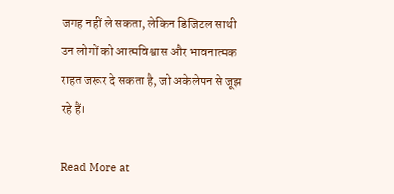जगह नहीं ले सकता, लेकिन डिजिटल साथी उन लोगों को आत्मविश्वास और भावनात्मक राहत जरूर दे सकता है, जो अकेलेपन से जूझ रहे हैं।

Read More at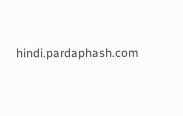hindi.pardaphash.com